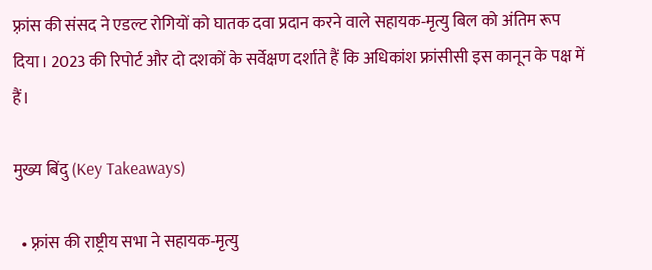फ़्रांस की संसद ने एडल्ट रोगियों को घातक दवा प्रदान करने वाले सहायक‑मृत्यु बिल को अंतिम रूप दिया। 2023 की रिपोर्ट और दो दशकों के सर्वेक्षण दर्शाते हैं कि अधिकांश फ्रांसीसी इस कानून के पक्ष में हैं।

मुख्य बिंदु (Key Takeaways)

  • फ़्रांस की राष्ट्रीय सभा ने सहायक‑मृत्यु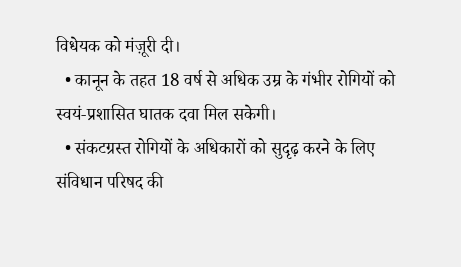विधेयक को मंज़ूरी दी।
  • कानून के तहत 18 वर्ष से अधिक उम्र के गंभीर रोगियों को स्वयं‑प्रशासित घातक दवा मिल सकेगी।
  • संकटग्रस्त रोगियों के अधिकारों को सुदृढ़ करने के लिए संविधान परिषद की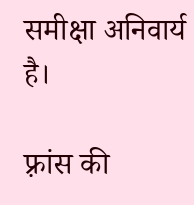समीक्षा अनिवार्य है।

फ़्रांस की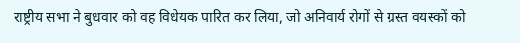राष्ट्रीय सभा ने बुधवार को वह विधेयक पारित कर लिया, जो अनिवार्य रोगों से ग्रस्त वयस्कों को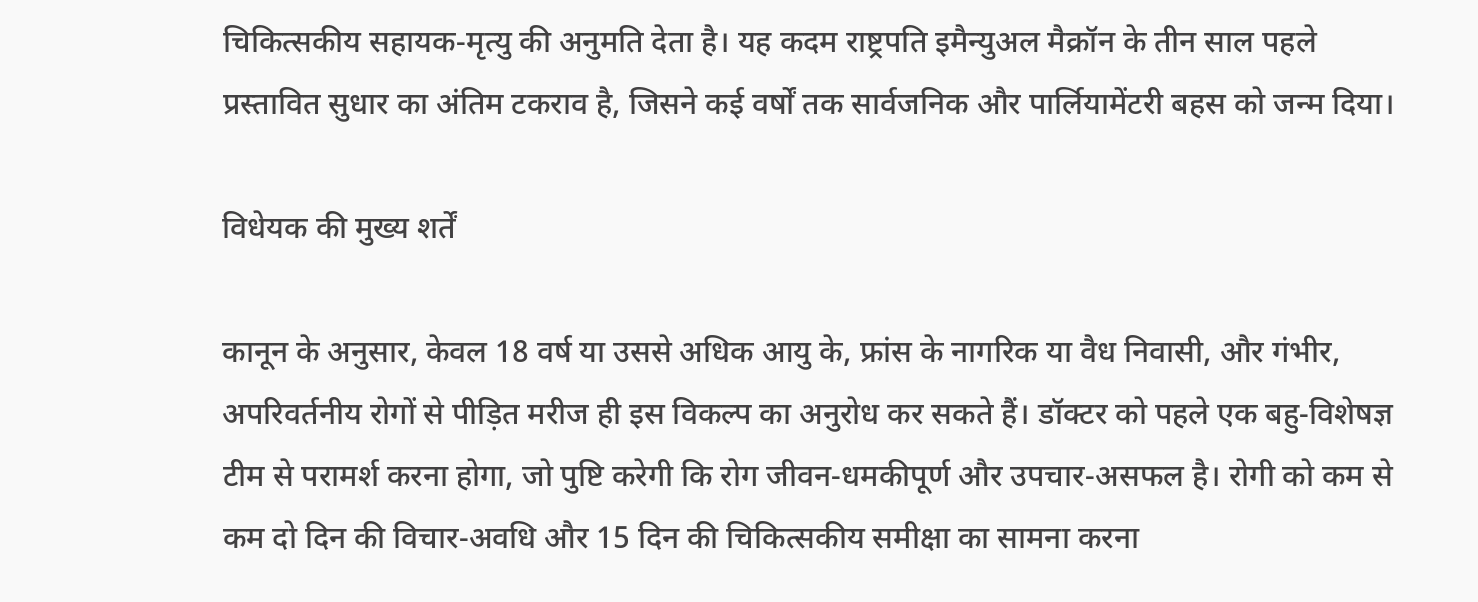चिकित्सकीय सहायक‑मृत्यु की अनुमति देता है। यह कदम राष्ट्रपति इमैन्युअल मैक्रॉन के तीन साल पहले प्रस्तावित सुधार का अंतिम टकराव है, जिसने कई वर्षों तक सार्वजनिक और पार्लियामेंटरी बहस को जन्म दिया।

विधेयक की मुख्य शर्तें

कानून के अनुसार, केवल 18 वर्ष या उससे अधिक आयु के, फ्रांस के नागरिक या वैध निवासी, और गंभीर, अपरिवर्तनीय रोगों से पीड़ित मरीज ही इस विकल्प का अनुरोध कर सकते हैं। डॉक्टर को पहले एक बहु‑विशेषज्ञ टीम से परामर्श करना होगा, जो पुष्टि करेगी कि रोग जीवन‑धमकीपूर्ण और उपचार‑असफल है। रोगी को कम से कम दो दिन की विचार‑अवधि और 15 दिन की चिकित्सकीय समीक्षा का सामना करना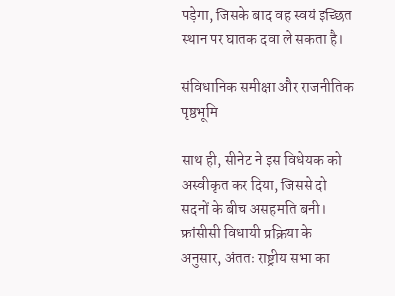पड़ेगा, जिसके बाद वह स्वयं इच्छित स्थान पर घातक दवा ले सकता है।

संविधानिक समीक्षा और राजनीतिक पृष्ठभूमि

साथ ही, सीनेट ने इस विधेयक को अस्वीकृत कर दिया, जिससे दो सदनों के बीच असहमति बनी। फ्रांसीसी विधायी प्रक्रिया के अनुसार, अंततः राष्ट्रीय सभा का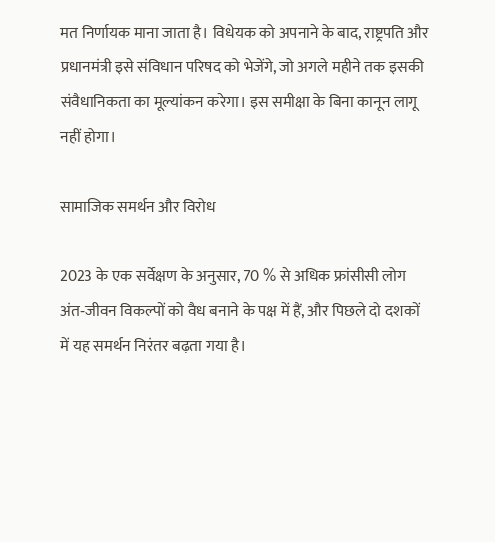मत निर्णायक माना जाता है। विधेयक को अपनाने के बाद, राष्ट्रपति और प्रधानमंत्री इसे संविधान परिषद को भेजेंगे, जो अगले महीने तक इसकी संवैधानिकता का मूल्यांकन करेगा। इस समीक्षा के बिना कानून लागू नहीं होगा।

सामाजिक समर्थन और विरोध

2023 के एक सर्वेक्षण के अनुसार, 70 % से अधिक फ्रांसीसी लोग अंत‑जीवन विकल्पों को वैध बनाने के पक्ष में हैं, और पिछले दो दशकों में यह समर्थन निरंतर बढ़ता गया है।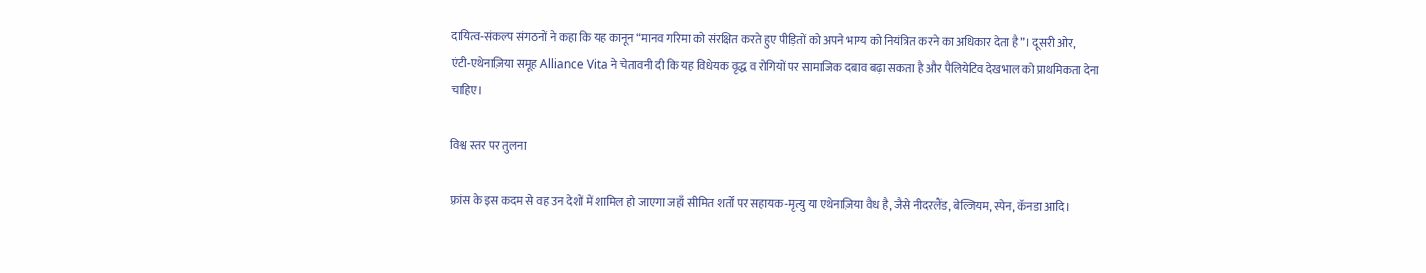दायित्व‑संकल्प संगठनों ने कहा कि यह कानून “मानव गरिमा को संरक्षित करते हुए पीड़ितों को अपने भाग्य को नियंत्रित करने का अधिकार देता है”। दूसरी ओर, एंटी‑एथेनाज़िया समूह Alliance Vita ने चेतावनी दी कि यह विधेयक वृद्ध व रोगियों पर सामाजिक दबाव बढ़ा सकता है और पैलियेटिव देखभाल को प्राथमिकता देना चाहिए।

विश्व स्तर पर तुलना

फ़्रांस के इस कदम से वह उन देशों में शामिल हो जाएगा जहाँ सीमित शर्तों पर सहायक‑मृत्यु या एथेनाज़िया वैध है, जैसे नीदरलैंड, बेल्जियम, स्पेन, कॅनडा आदि।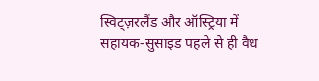स्विट्ज़रलैंड और ऑस्ट्रिया में सहायक‑सुसाइड पहले से ही वैध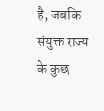है, जबकि संयुक्त राज्य के कुछ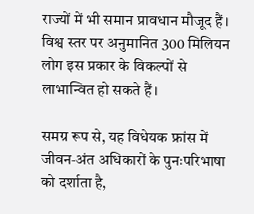राज्यों में भी समान प्रावधान मौजूद हैं। विश्व स्तर पर अनुमानित 300 मिलियन लोग इस प्रकार के विकल्पों से लाभान्वित हो सकते हैं।

समग्र रूप से, यह विधेयक फ्रांस में जीवन‑अंत अधिकारों के पुनःपरिभाषा को दर्शाता है,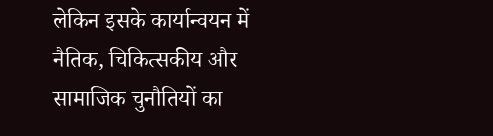लेकिन इसके कार्यान्वयन में नैतिक, चिकित्सकीय और सामाजिक चुनौतियों का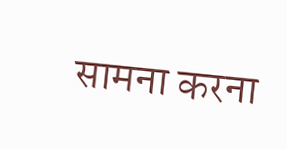सामना करना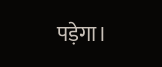पड़ेगा।